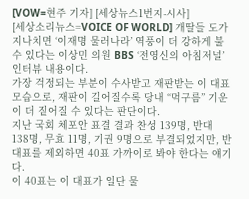[VOW=현주 기자] [세상뉴스1번지-시사]
[세상소리뉴스=VOICE OF WORLD] 개딸들 도가 지나치면 ‘이재명 물러나라’ 역풍이 더 강하게 불 수 있다는 이상민 의원 BBS ‘전영신의 아침저널’ 인터뷰 내용이다.
가장 걱정되는 부분이 수사받고 재판받는 이 대표 모습으로, 재판이 길어질수록 당내 “먹구름” 기운이 더 짙어질 수 있다는 판단이다.
지난 국회 체포안 표결 결과 찬성 139명, 반대 138명, 무효 11명, 기권 9명으로 부결되었지만, 반대표를 제외하면 40표 가까이로 봐야 한다는 얘기다.
이 40표는 이 대표가 일단 물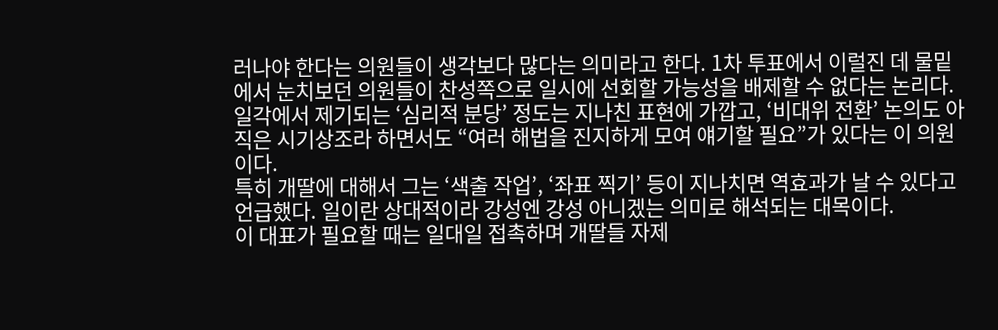러나야 한다는 의원들이 생각보다 많다는 의미라고 한다. 1차 투표에서 이럴진 데 물밑에서 눈치보던 의원들이 찬성쪽으로 일시에 선회할 가능성을 배제할 수 없다는 논리다.
일각에서 제기되는 ‘심리적 분당’ 정도는 지나친 표현에 가깝고, ‘비대위 전환’ 논의도 아직은 시기상조라 하면서도 “여러 해법을 진지하게 모여 얘기할 필요”가 있다는 이 의원이다.
특히 개딸에 대해서 그는 ‘색출 작업’, ‘좌표 찍기’ 등이 지나치면 역효과가 날 수 있다고 언급했다. 일이란 상대적이라 강성엔 강성 아니겠는 의미로 해석되는 대목이다.
이 대표가 필요할 때는 일대일 접촉하며 개딸들 자제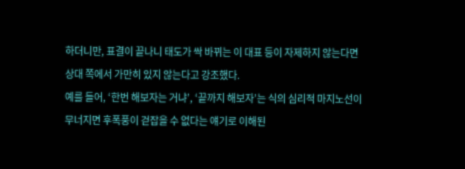하더니만, 표결이 끝나니 태도가 싹 바뀌는 이 대표 등이 자제하지 않는다면 상대 쪽에서 가만히 있지 않는다고 강조했다.
예를 들어, ‘한번 해보자는 거냐’, ‘끝까지 해보자’는 식의 심리적 마지노선이 무너지면 후폭풍이 걷잡을 수 없다는 얘기로 이해된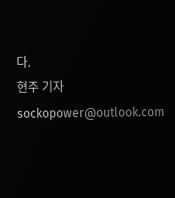다.
현주 기자 sockopower@outlook.com